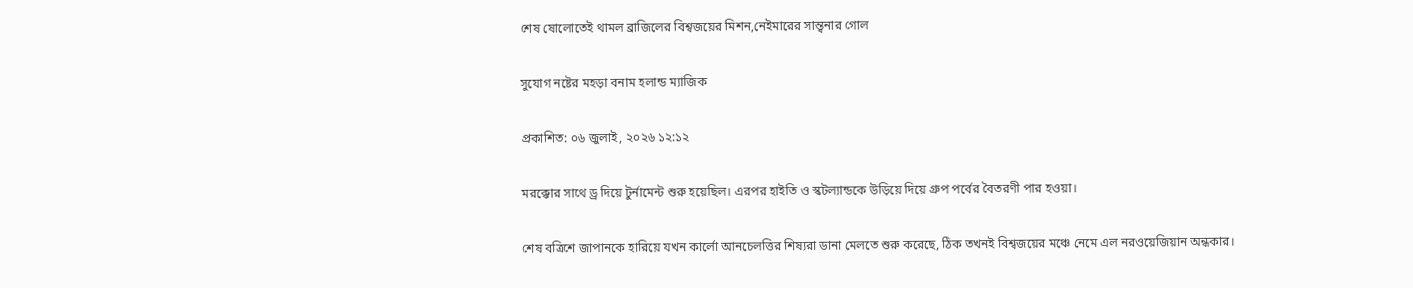শেষ ষোলোতেই থামল ব্রাজিলের বিশ্বজয়ের মিশন,নেইমারের সান্ত্বনার গোল

সুযোগ নষ্টের মহড়া বনাম হলান্ড ম্যাজিক

প্রকাশিত: ০৬ জুলাই, ২০২৬ ১২:১২

মরক্কোর সাথে ড্র দিয়ে টুর্নামেন্ট শুরু হয়েছিল। এরপর হাইতি ও স্কটল্যান্ডকে উড়িয়ে দিয়ে গ্রুপ পর্বের বৈতরণী পার হওয়া।

শেষ বত্রিশে জাপানকে হারিয়ে যখন কার্লো আনচেলত্তির শিষ্যরা ডানা মেলতে শুরু করেছে, ঠিক তখনই বিশ্বজয়ের মঞ্চে নেমে এল নরওয়েজিয়ান অন্ধকার।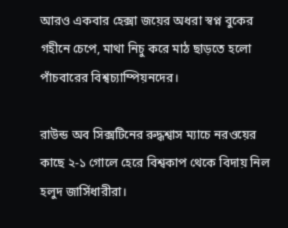আরও একবার হেক্সা জয়ের অধরা স্বপ্ন বুকের গহীনে চেপে, মাথা নিচু করে মাঠ ছাড়তে হলো পাঁচবারের বিশ্বচ্যাম্পিয়নদের।

রাউন্ড অব সিক্সটিনের রুদ্ধশ্বাস ম্যাচে নরওয়ের কাছে ২-১ গোলে হেরে বিশ্বকাপ থেকে বিদায় নিল হলুদ জার্সিধারীরা।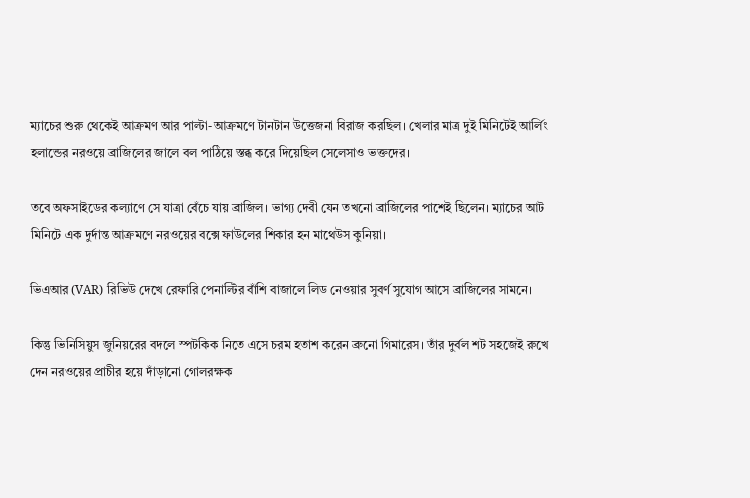ম্যাচের শুরু থেকেই আক্রমণ আর পাল্টা-আক্রমণে টানটান উত্তেজনা বিরাজ করছিল। খেলার মাত্র দুই মিনিটেই আর্লিং হলান্ডের নরওয়ে ব্রাজিলের জালে বল পাঠিয়ে স্তব্ধ করে দিয়েছিল সেলেসাও ভক্তদের।

তবে অফসাইডের কল্যাণে সে যাত্রা বেঁচে যায় ব্রাজিল। ভাগ্য দেবী যেন তখনো ব্রাজিলের পাশেই ছিলেন। ম্যাচের আট মিনিটে এক দুর্দান্ত আক্রমণে নরওয়ের বক্সে ফাউলের শিকার হন মাথেউস কুনিয়া।

ভিএআর (VAR) রিভিউ দেখে রেফারি পেনাল্টির বাঁশি বাজালে লিড নেওয়ার সুবর্ণ সুযোগ আসে ব্রাজিলের সামনে।

কিন্তু ভিনিসিয়ুস জুনিয়রের বদলে স্পটকিক নিতে এসে চরম হতাশ করেন ব্রুনো গিমারেস। তাঁর দুর্বল শট সহজেই রুখে দেন নরওয়ের প্রাচীর হয়ে দাঁড়ানো গোলরক্ষক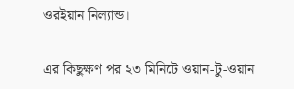ওরইয়ান নিল্যান্ড।

এর কিছুক্ষণ পর ২৩ মিনিটে ওয়ান-টু-ওয়ান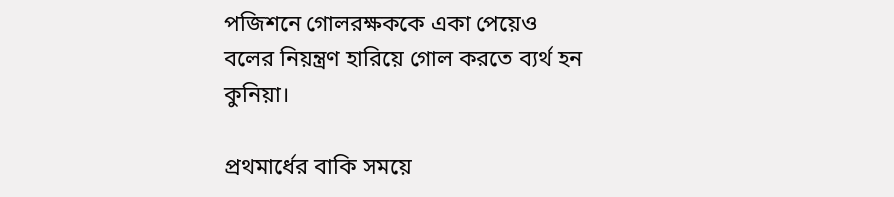পজিশনে গোলরক্ষককে একা পেয়েও বলের নিয়ন্ত্রণ হারিয়ে গোল করতে ব্যর্থ হন কুনিয়া।

প্রথমার্ধের বাকি সময়ে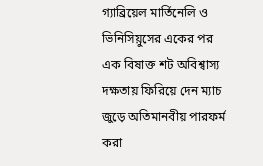গ্যাব্রিয়েল মার্তিনেলি ও ভিনিসিয়ুসের একের পর এক বিষাক্ত শট অবিশ্বাস্য দক্ষতায় ফিরিয়ে দেন ম্যাচ জুড়ে অতিমানবীয় পারফর্ম করা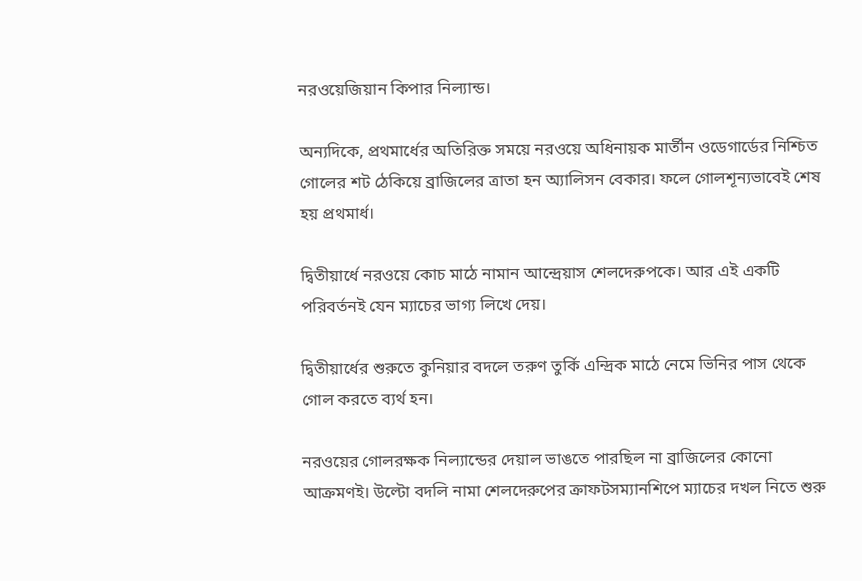নরওয়েজিয়ান কিপার নিল্যান্ড।

অন্যদিকে, প্রথমার্ধের অতিরিক্ত সময়ে নরওয়ে অধিনায়ক মার্তীন ওডেগার্ডের নিশ্চিত গোলের শট ঠেকিয়ে ব্রাজিলের ত্রাতা হন অ্যালিসন বেকার। ফলে গোলশূন্যভাবেই শেষ হয় প্রথমার্ধ।

দ্বিতীয়ার্ধে নরওয়ে কোচ মাঠে নামান আন্দ্রেয়াস শেলদেরুপকে। আর এই একটি পরিবর্তনই যেন ম্যাচের ভাগ্য লিখে দেয়।

দ্বিতীয়ার্ধের শুরুতে কুনিয়ার বদলে তরুণ তুর্কি এন্দ্রিক মাঠে নেমে ভিনির পাস থেকে গোল করতে ব্যর্থ হন।

নরওয়ের গোলরক্ষক নিল্যান্ডের দেয়াল ভাঙতে পারছিল না ব্রাজিলের কোনো আক্রমণই। উল্টো বদলি নামা শেলদেরুপের ক্রাফটসম্যানশিপে ম্যাচের দখল নিতে শুরু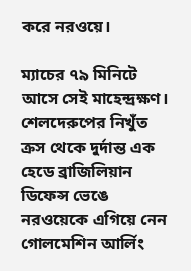করে নরওয়ে।

ম্যাচের ৭৯ মিনিটে আসে সেই মাহেন্দ্রক্ষণ। শেলদেরুপের নিখুঁত ক্রস থেকে দুর্দান্ত এক হেডে ব্রাজিলিয়ান ডিফেন্স ভেঙে নরওয়েকে এগিয়ে নেন গোলমেশিন আর্লিং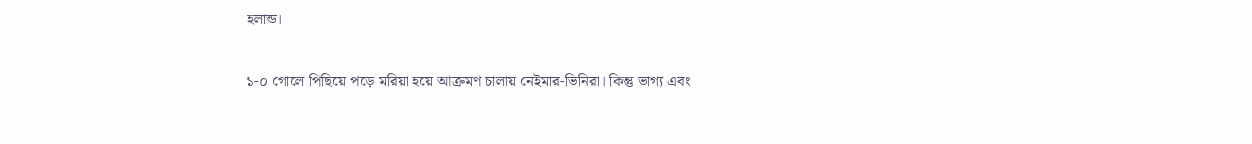হলান্ড।

১-০ গোলে পিছিয়ে পড়ে মরিয়া হয়ে আক্রমণ চালায় নেইমার-ভিনিরা। কিন্তু ভাগ্য এবং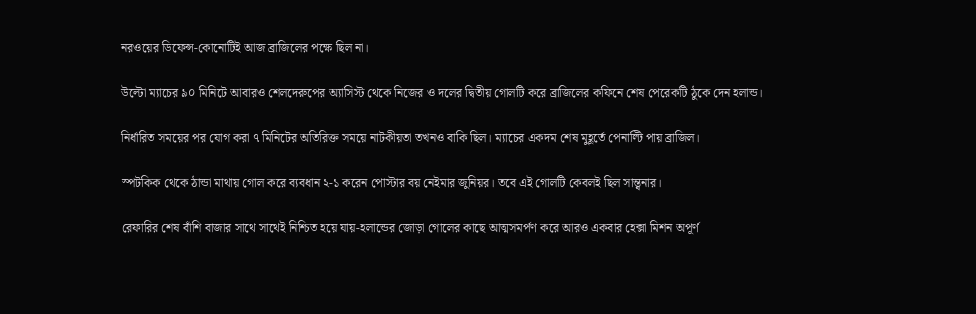নরওয়ের ডিফেন্স-কোনোটিই আজ ব্রাজিলের পক্ষে ছিল না।

উল্টো ম্যাচের ৯০ মিনিটে আবারও শেলদেরুপের অ্যাসিস্ট থেকে নিজের ও দলের দ্বিতীয় গোলটি করে ব্রাজিলের কফিনে শেষ পেরেকটি ঠুকে দেন হলান্ড।

নির্ধারিত সময়ের পর যোগ করা ৭ মিনিটের অতিরিক্ত সময়ে নাটকীয়তা তখনও বাকি ছিল। ম্যাচের একদম শেষ মুহূর্তে পেনাল্টি পায় ব্রাজিল।

স্পটকিক থেকে ঠান্ডা মাথায় গোল করে ব্যবধান ২-১ করেন পোস্টার বয় নেইমার জুনিয়র। তবে এই গোলটি কেবলই ছিল সান্ত্বনার।

রেফারির শেষ বাঁশি বাজার সাথে সাথেই নিশ্চিত হয়ে যায়-হলান্ডের জোড়া গোলের কাছে আত্মসমর্পণ করে আরও একবার হেক্সা মিশন অপূর্ণ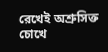রেখেই অশ্রুসিক্ত চোখে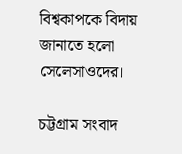বিশ্বকাপকে বিদায় জানাতে হলো সেলেসাওদের।

চট্টগ্রাম সংবাদ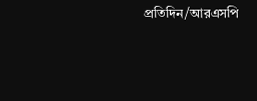প্রতিদিন/আরএসপি